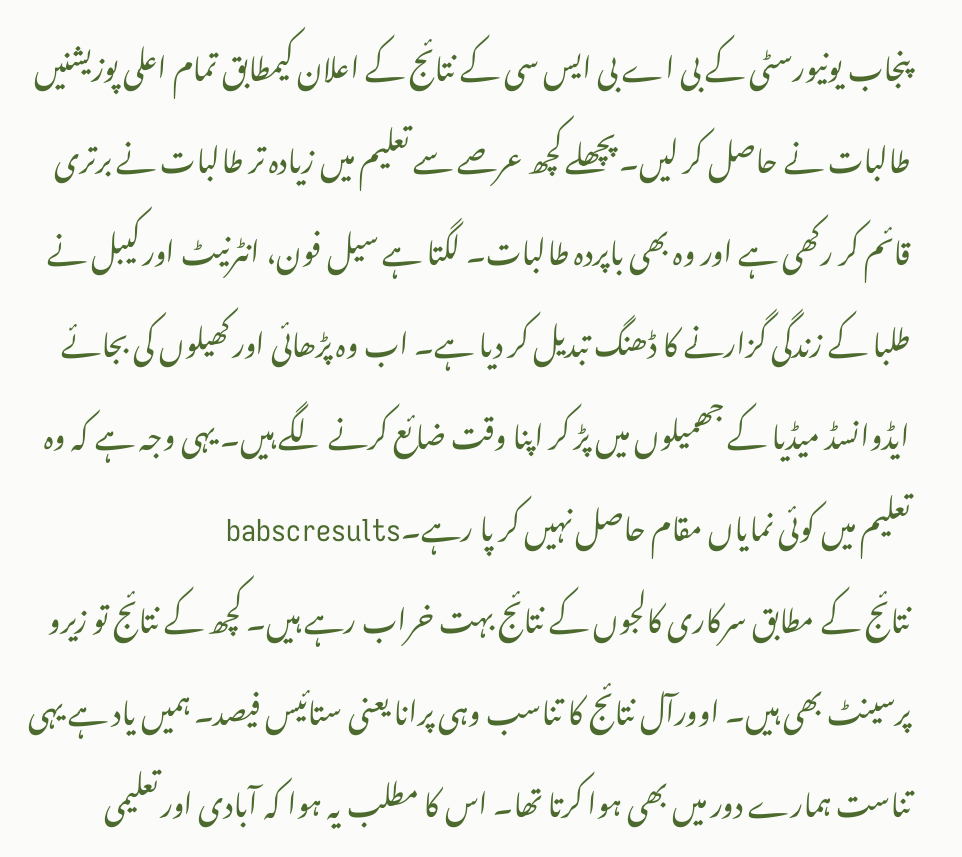پنجاب یونیورسٹی کے بی اے بی ایس سی کے نتائج کے اعلان کیمطابق تمام اعلی پوزیشنیں طالبات نے حاصل کر لیں۔ پچھلے کچھ عرصے سے تعلیم میں زیادہ تر طالبات نے برتری قائم کر رکھی ہے اور وہ بھی باپردہ طالبات۔ لگتا ہے سیل فون، انٹرنیٹ اور کیبل نے طلبا کے زندگی گزارنے کا ڈھنگ تبدیل کر دیا ہے۔ اب وہ پڑھائی اور کھیلوں کی بجائے ایڈوانسڈ میڈیا کے جھمیلوں میں پڑ کر اپنا وقت ضائع کرنے لگے ہیں۔ یہی وجہ ہے کہ وہ تعلیم میں کوئی نمایاں مقام حاصل نہیں کر پا رہے۔babscresults
نتائج کے مطابق سرکاری کالجوں کے نتائج بہت خراب رہے ہیں۔ کچھ کے نتائج تو زیرو پرسینٹ بھی ہیں۔ اوورآل نتائج کا تناسب وہی پرانا یعنی ستائیس فیصد۔ ہمیں یاد ہے یہی تناست ہمارے دور میں بھی ہوا کرتا تھا۔ اس کا مطلب یہ ہوا کہ آبادی اور تعلیمی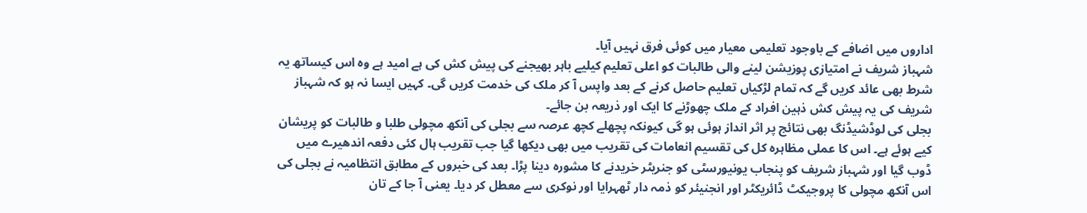اداروں میں اضافے کے باوجود تعلیمی معیار میں کوئی فرق نہیں آیا۔
شہباز شریف نے امتیازی پوزیشن لینے والی طالبات کو اعلی تعلیم کیلیے باہر بھیجنے کی پیش کش کی ہے امید ہے وہ اس کیساتھ یہ شرط بھی عائد کریں گے کہ تمام لڑکیاں تعلیم حاصل کرنے کے بعد واپس آ کر ملک کی خدمت کریں گی۔ کہیں ایسا نہ ہو کہ شہباز شریف کی یہ پیش کش ذہین افراد کے ملک چھوڑنے کا ایک اور ذریعہ بن جائے۔
بجلی کی لوڈشیڈنگ بھی نتائج پر اثر انداز ہوئی ہو گی کیونکہ پچھلے کچھ عرصہ سے بجلی کی آنکھ مچولی طلبا و طالبات کو پریشان کیے ہوئے ہے۔ اس کا عملی مظاہرہ کل کی تقسیم انعامات کی تقریب میں بھی دیکھا گیا جب تقریب ہال کئی دفعہ اندھیرے میں ڈوب گیا اور شہباز شریف کو پنجاب یونیورسٹی کو جنریٹر خریدنے کا مشورہ دینا پڑا۔ بعد کی خبروں کے مطابق انتظامیہ نے بجلی کی اس آنکھ مچولی کا پروجیکٹ ڈائریکٹر اور انجنیئر کو ذمہ دار ٹھہرایا اور نوکری سے معطل کر دیا۔ یعنی آ جا کے تان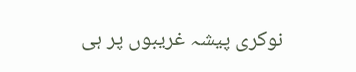نوکری پیشہ غریبوں پر ہی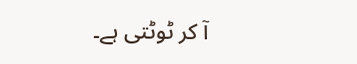آ کر ٹوٹتی ہے۔